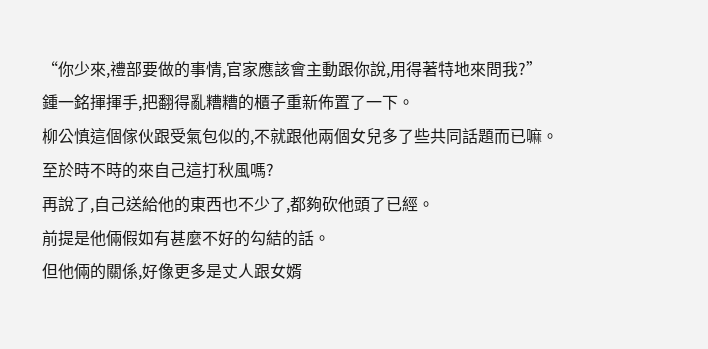“你少來,禮部要做的事情,官家應該會主動跟你說,用得著特地來問我?”
鍾一銘揮揮手,把翻得亂糟糟的櫃子重新佈置了一下。
柳公慎這個傢伙跟受氣包似的,不就跟他兩個女兒多了些共同話題而已嘛。
至於時不時的來自己這打秋風嗎?
再說了,自己送給他的東西也不少了,都夠砍他頭了已經。
前提是他倆假如有甚麼不好的勾結的話。
但他倆的關係,好像更多是丈人跟女婿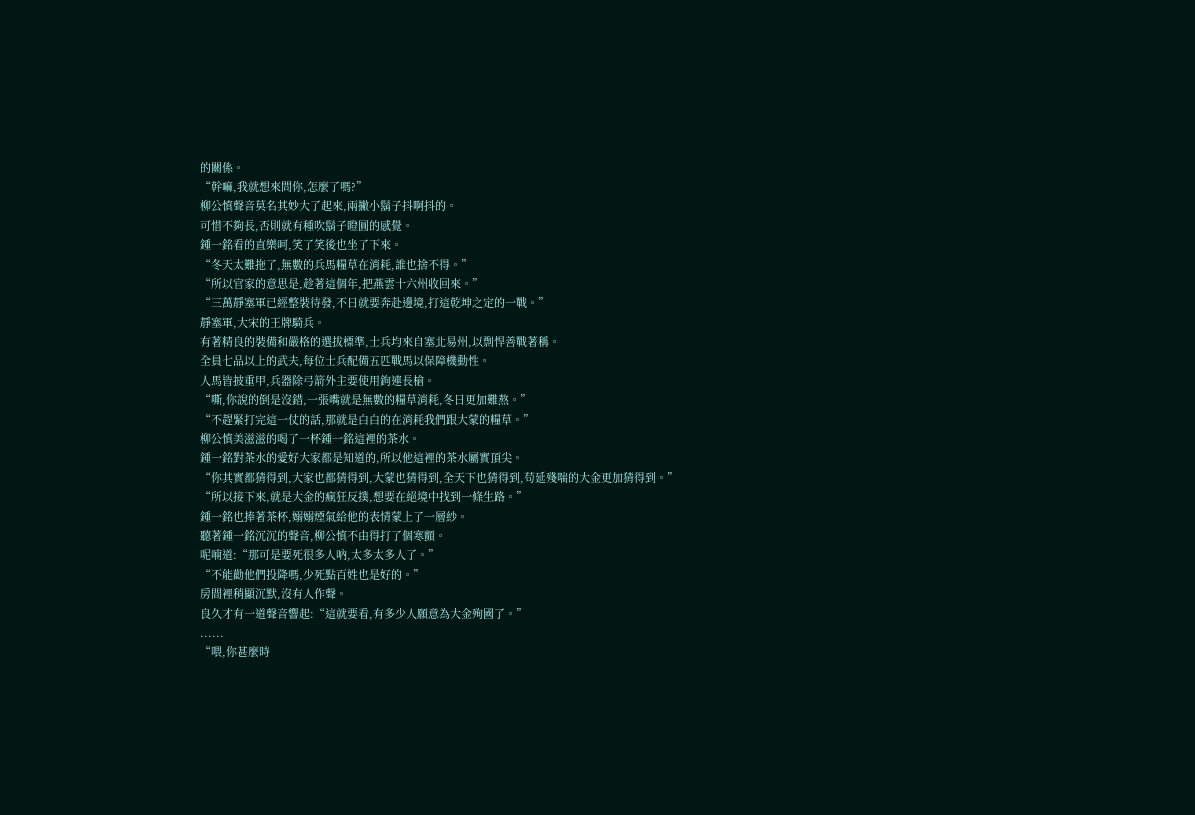的關係。
“幹嘛,我就想來問你,怎麼了嗎?”
柳公慎聲音莫名其妙大了起來,兩撇小鬍子抖啊抖的。
可惜不夠長,否則就有種吹鬍子瞪圓的感覺。
鍾一銘看的直樂呵,笑了笑後也坐了下來。
“冬天太難拖了,無數的兵馬糧草在消耗,誰也捨不得。”
“所以官家的意思是,趁著這個年,把燕雲十六州收回來。”
“三萬靜塞軍已經整裝待發,不日就要奔赴邊境,打這乾坤之定的一戰。”
靜塞軍,大宋的王牌騎兵。
有著精良的裝備和嚴格的選拔標準,士兵均來自塞北易州,以剽悍善戰著稱。
全員七品以上的武夫,每位士兵配備五匹戰馬以保障機動性。
人馬皆披重甲,兵器除弓箭外主要使用鉤連長槍。
“嘶,你說的倒是沒錯,一張嘴就是無數的糧草消耗,冬日更加難熬。”
“不趕緊打完這一仗的話,那就是白白的在消耗我們跟大蒙的糧草。”
柳公慎美滋滋的喝了一杯鍾一銘這裡的茶水。
鍾一銘對茶水的愛好大家都是知道的,所以他這裡的茶水屬實頂尖。
“你其實都猜得到,大家也都猜得到,大蒙也猜得到,全天下也猜得到,苟延殘喘的大金更加猜得到。”
“所以接下來,就是大金的瘋狂反撲,想要在絕境中找到一條生路。”
鍾一銘也捧著茶杯,嫋嫋煙氣給他的表情蒙上了一層紗。
聽著鍾一銘沉沉的聲音,柳公慎不由得打了個寒顫。
呢喃道:“那可是要死很多人吶,太多太多人了。”
“不能勸他們投降嗎,少死點百姓也是好的。”
房間裡稍顯沉默,沒有人作聲。
良久才有一道聲音響起:“這就要看,有多少人願意為大金殉國了。”
......
“喂,你甚麼時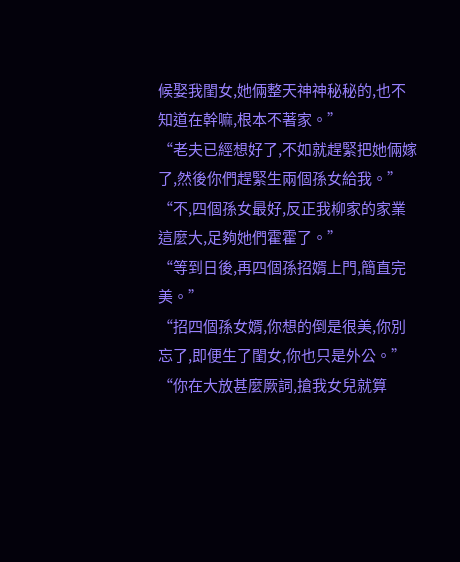候娶我閨女,她倆整天神神秘秘的,也不知道在幹嘛,根本不著家。”
“老夫已經想好了,不如就趕緊把她倆嫁了,然後你們趕緊生兩個孫女給我。”
“不,四個孫女最好,反正我柳家的家業這麼大,足夠她們霍霍了。”
“等到日後,再四個孫招婿上門,簡直完美。”
“招四個孫女婿,你想的倒是很美,你別忘了,即便生了閨女,你也只是外公。”
“你在大放甚麼厥詞,搶我女兒就算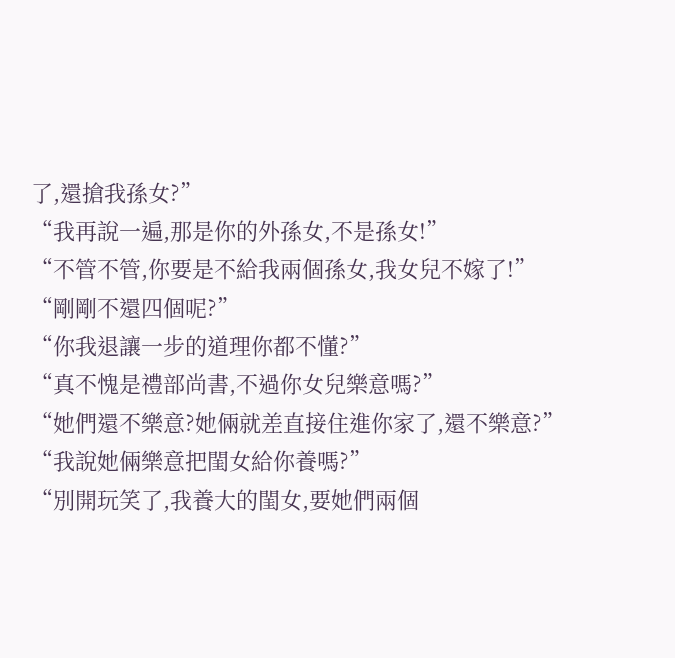了,還搶我孫女?”
“我再說一遍,那是你的外孫女,不是孫女!”
“不管不管,你要是不給我兩個孫女,我女兒不嫁了!”
“剛剛不還四個呢?”
“你我退讓一步的道理你都不懂?”
“真不愧是禮部尚書,不過你女兒樂意嗎?”
“她們還不樂意?她倆就差直接住進你家了,還不樂意?”
“我說她倆樂意把閨女給你養嗎?”
“別開玩笑了,我養大的閨女,要她們兩個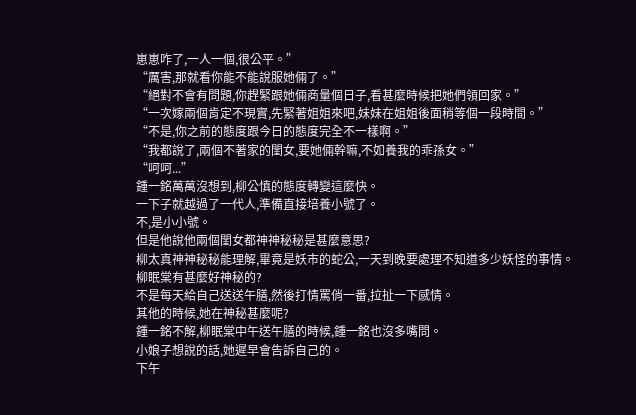崽崽咋了,一人一個,很公平。”
“厲害,那就看你能不能說服她倆了。”
“絕對不會有問題,你趕緊跟她倆商量個日子,看甚麼時候把她們領回家。”
“一次嫁兩個肯定不現實,先緊著姐姐來吧,妹妹在姐姐後面稍等個一段時間。”
“不是,你之前的態度跟今日的態度完全不一樣啊。”
“我都說了,兩個不著家的閨女,要她倆幹嘛,不如養我的乖孫女。”
“呵呵...”
鍾一銘萬萬沒想到,柳公慎的態度轉變這麼快。
一下子就越過了一代人,準備直接培養小號了。
不,是小小號。
但是他說他兩個閨女都神神秘秘是甚麼意思?
柳太真神神秘秘能理解,畢竟是妖市的蛇公,一天到晚要處理不知道多少妖怪的事情。
柳眠棠有甚麼好神秘的?
不是每天給自己送送午膳,然後打情罵俏一番,拉扯一下感情。
其他的時候,她在神秘甚麼呢?
鍾一銘不解,柳眠棠中午送午膳的時候,鍾一銘也沒多嘴問。
小娘子想說的話,她遲早會告訴自己的。
下午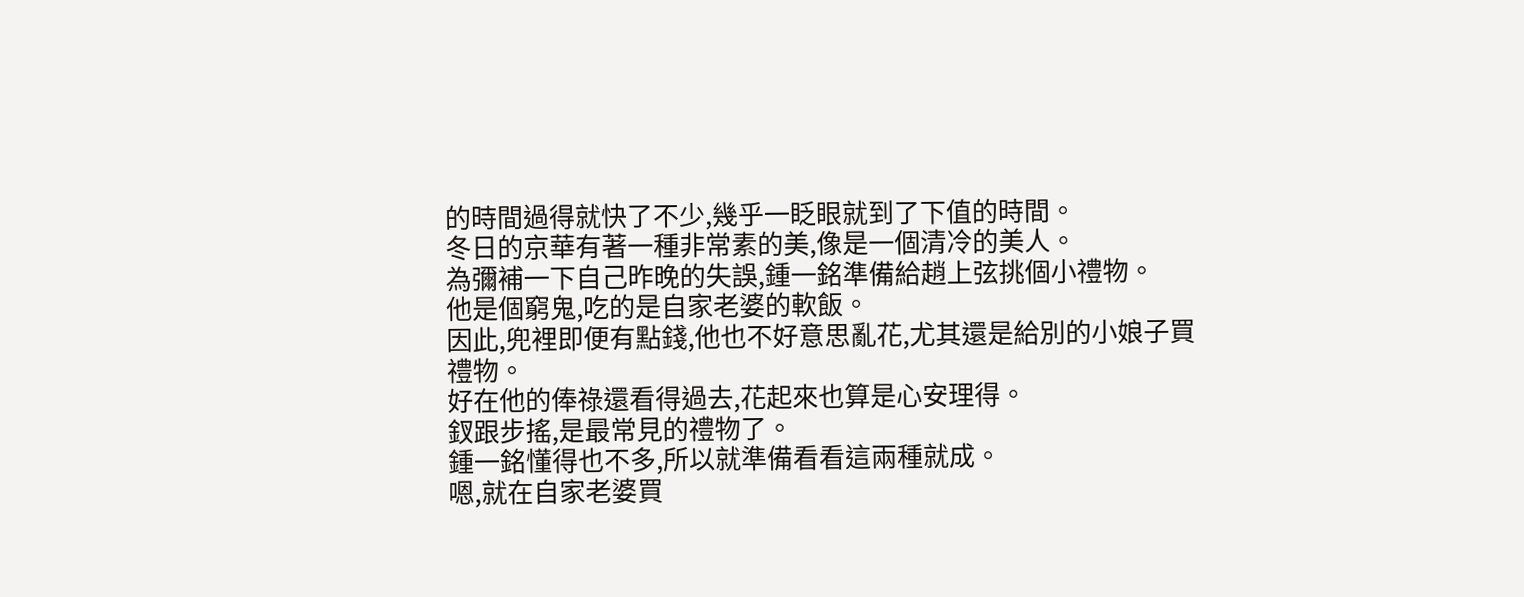的時間過得就快了不少,幾乎一眨眼就到了下值的時間。
冬日的京華有著一種非常素的美,像是一個清冷的美人。
為彌補一下自己昨晚的失誤,鍾一銘準備給趙上弦挑個小禮物。
他是個窮鬼,吃的是自家老婆的軟飯。
因此,兜裡即便有點錢,他也不好意思亂花,尤其還是給別的小娘子買禮物。
好在他的俸祿還看得過去,花起來也算是心安理得。
釵跟步搖,是最常見的禮物了。
鍾一銘懂得也不多,所以就準備看看這兩種就成。
嗯,就在自家老婆買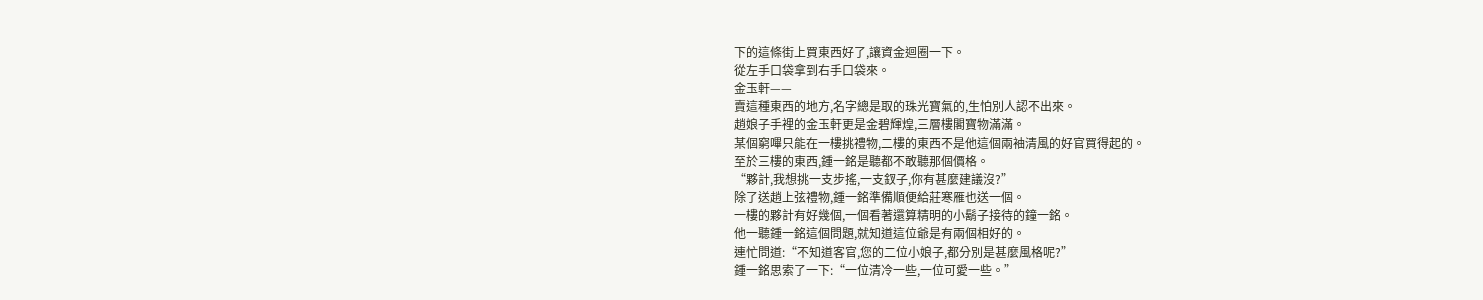下的這條街上買東西好了,讓資金迴圈一下。
從左手口袋拿到右手口袋來。
金玉軒——
賣這種東西的地方,名字總是取的珠光寶氣的,生怕別人認不出來。
趙娘子手裡的金玉軒更是金碧輝煌,三層樓閣寶物滿滿。
某個窮嗶只能在一樓挑禮物,二樓的東西不是他這個兩袖清風的好官買得起的。
至於三樓的東西,鍾一銘是聽都不敢聽那個價格。
“夥計,我想挑一支步搖,一支釵子,你有甚麼建議沒?”
除了送趙上弦禮物,鍾一銘準備順便給莊寒雁也送一個。
一樓的夥計有好幾個,一個看著還算精明的小鬍子接待的鐘一銘。
他一聽鍾一銘這個問題,就知道這位爺是有兩個相好的。
連忙問道:“不知道客官,您的二位小娘子,都分別是甚麼風格呢?”
鍾一銘思索了一下:“一位清冷一些,一位可愛一些。”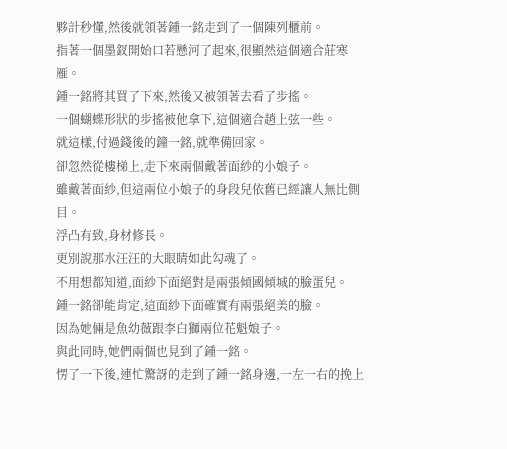夥計秒懂,然後就領著鍾一銘走到了一個陳列櫃前。
指著一個墨釵開始口若懸河了起來,很顯然這個適合莊寒雁。
鍾一銘將其買了下來,然後又被領著去看了步搖。
一個蝴蝶形狀的步搖被他拿下,這個適合趙上弦一些。
就這樣,付過錢後的鐘一銘,就準備回家。
卻忽然從樓梯上,走下來兩個戴著面紗的小娘子。
雖戴著面紗,但這兩位小娘子的身段兒依舊已經讓人無比側目。
浮凸有致,身材修長。
更別說那水汪汪的大眼睛如此勾魂了。
不用想都知道,面紗下面絕對是兩張傾國傾城的臉蛋兒。
鍾一銘卻能肯定,這面紗下面確實有兩張絕美的臉。
因為她倆是魚幼薇跟李白獅兩位花魁娘子。
與此同時,她們兩個也見到了鍾一銘。
愣了一下後,連忙驚訝的走到了鍾一銘身邊,一左一右的挽上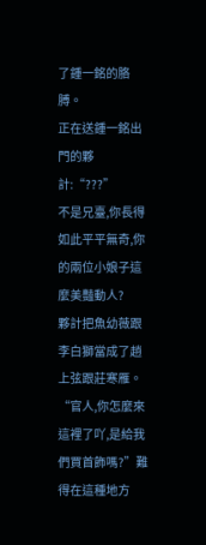了鍾一銘的胳膊。
正在送鍾一銘出門的夥計:“???”
不是兄臺,你長得如此平平無奇,你的兩位小娘子這麼美豔動人?
夥計把魚幼薇跟李白獅當成了趙上弦跟莊寒雁。
“官人,你怎麼來這裡了吖,是給我們買首飾嗎?”難得在這種地方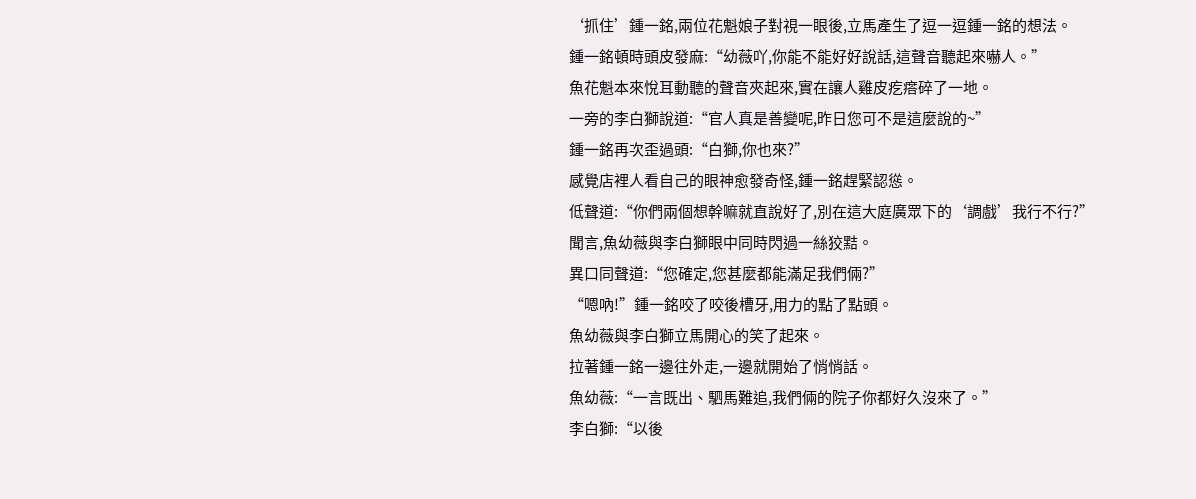‘抓住’鍾一銘,兩位花魁娘子對視一眼後,立馬產生了逗一逗鍾一銘的想法。
鍾一銘頓時頭皮發麻:“幼薇吖,你能不能好好說話,這聲音聽起來嚇人。”
魚花魁本來悅耳動聽的聲音夾起來,實在讓人雞皮疙瘩碎了一地。
一旁的李白獅說道:“官人真是善變呢,昨日您可不是這麼說的~”
鍾一銘再次歪過頭:“白獅,你也來?”
感覺店裡人看自己的眼神愈發奇怪,鍾一銘趕緊認慫。
低聲道:“你們兩個想幹嘛就直說好了,別在這大庭廣眾下的‘調戲’我行不行?”
聞言,魚幼薇與李白獅眼中同時閃過一絲狡黠。
異口同聲道:“您確定,您甚麼都能滿足我們倆?”
“嗯吶!”鍾一銘咬了咬後槽牙,用力的點了點頭。
魚幼薇與李白獅立馬開心的笑了起來。
拉著鍾一銘一邊往外走,一邊就開始了悄悄話。
魚幼薇:“一言既出、駟馬難追,我們倆的院子你都好久沒來了。”
李白獅:“以後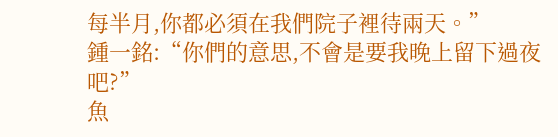每半月,你都必須在我們院子裡待兩天。”
鍾一銘:“你們的意思,不會是要我晚上留下過夜吧?”
魚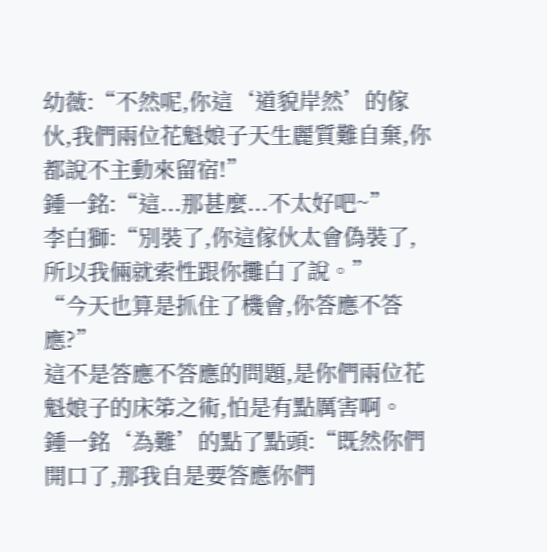幼薇:“不然呢,你這‘道貌岸然’的傢伙,我們兩位花魁娘子天生麗質難自棄,你都說不主動來留宿!”
鍾一銘:“這...那甚麼...不太好吧~”
李白獅:“別裝了,你這傢伙太會偽裝了,所以我倆就索性跟你攤白了說。”
“今天也算是抓住了機會,你答應不答應?”
這不是答應不答應的問題,是你們兩位花魁娘子的床笫之術,怕是有點厲害啊。
鍾一銘‘為難’的點了點頭:“既然你們開口了,那我自是要答應你們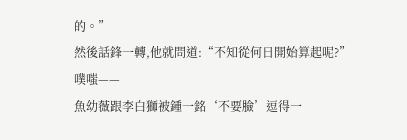的。”
然後話鋒一轉,他就問道:“不知從何日開始算起呢?”
噗嗤——
魚幼薇跟李白獅被鍾一銘‘不要臉’逗得一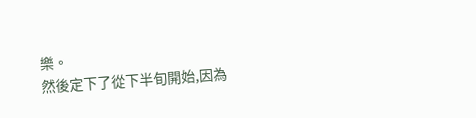樂。
然後定下了從下半旬開始,因為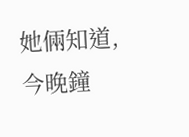她倆知道,今晚鐘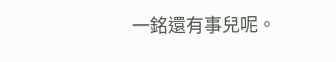一銘還有事兒呢。